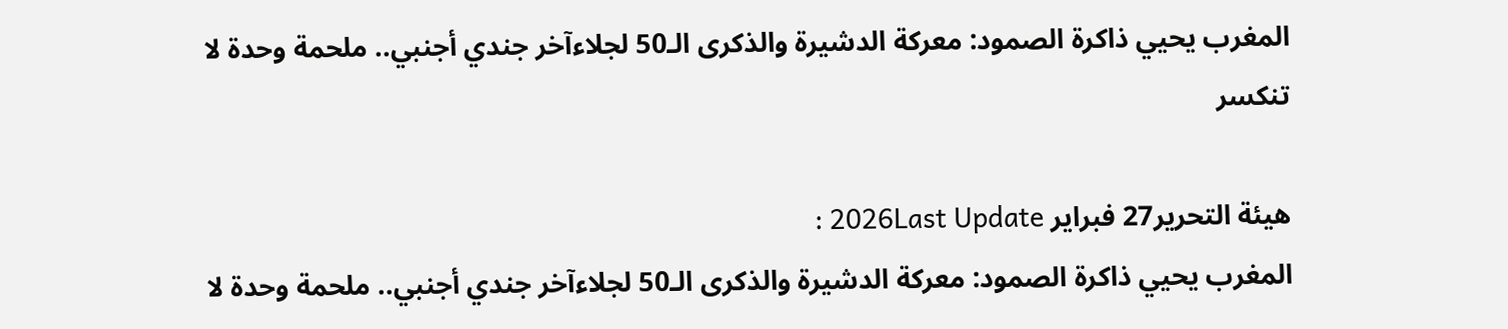المغرب يحيي ذاكرة الصمود: معركة الدشيرة والذكرى الـ50 لجلاءآخر جندي أجنبي.. ملحمة وحدة لا تنكسر

هيئة التحرير27 فبراير 2026Last Update :
المغرب يحيي ذاكرة الصمود: معركة الدشيرة والذكرى الـ50 لجلاءآخر جندي أجنبي.. ملحمة وحدة لا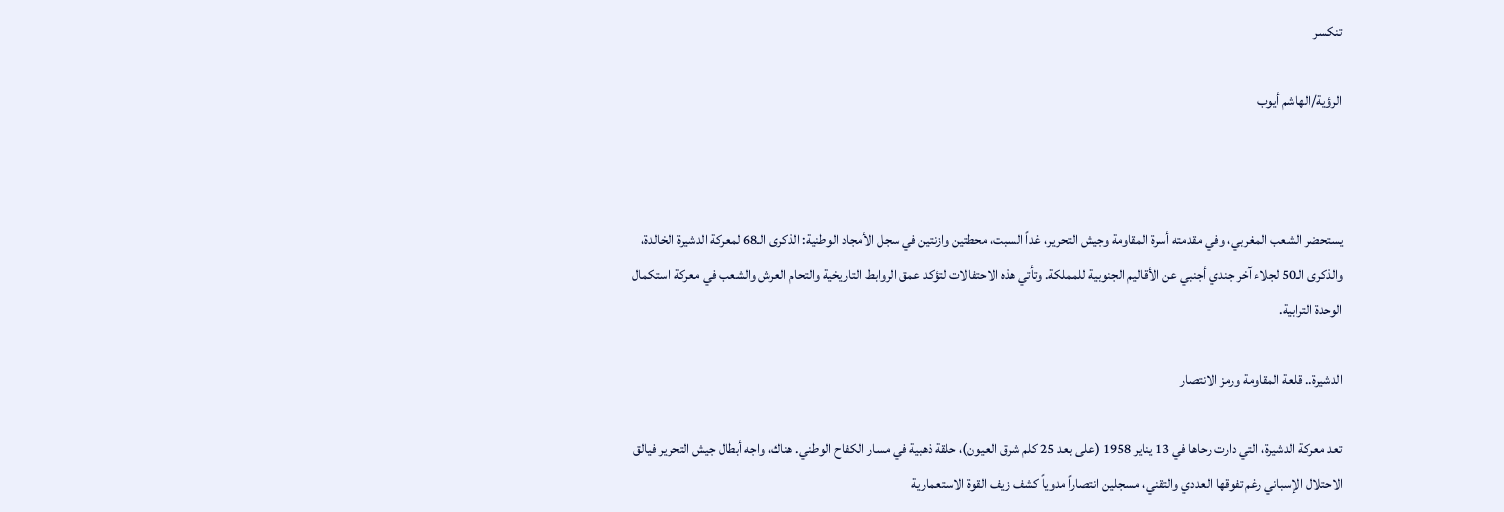تنكسر

الرؤية/الهاشم أيوب



يستحضر الشعب المغربي، وفي مقدمته أسرة المقاومة وجيش التحرير، غداً السبت، محطتين وازنتين في سجل الأمجاد الوطنية: الذكرى الـ68 لمعركة الدشيرة الخالدة، والذكرى الـ50 لجلاء آخر جندي أجنبي عن الأقاليم الجنوبية للمملكة. وتأتي هذه الاحتفالات لتؤكد عمق الروابط التاريخية والتحام العرش والشعب في معركة استكمال الوحدة الترابية.

الدشيرة.. قلعة المقاومة ورمز الانتصار

تعد معركة الدشيرة، التي دارت رحاها في 13 يناير 1958 (على بعد 25 كلم شرق العيون)، حلقة ذهبية في مسار الكفاح الوطني. هناك، واجه أبطال جيش التحرير فيالق الاحتلال الإسباني رغم تفوقها العددي والتقني، مسجلين انتصاراً مدوياً كشف زيف القوة الاستعمارية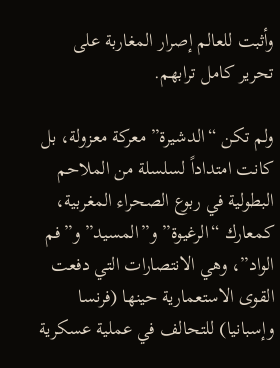وأثبت للعالم إصرار المغاربة على تحرير كامل ترابهم.

ولم تكن “الدشيرة” معركة معزولة، بل كانت امتداداً لسلسلة من الملاحم البطولية في ربوع الصحراء المغربية، كمعارك “الرغيوة” و”المسيد” و”فم الواد”، وهي الانتصارات التي دفعت القوى الاستعمارية حينها (فرنسا وإسبانيا) للتحالف في عملية عسكرية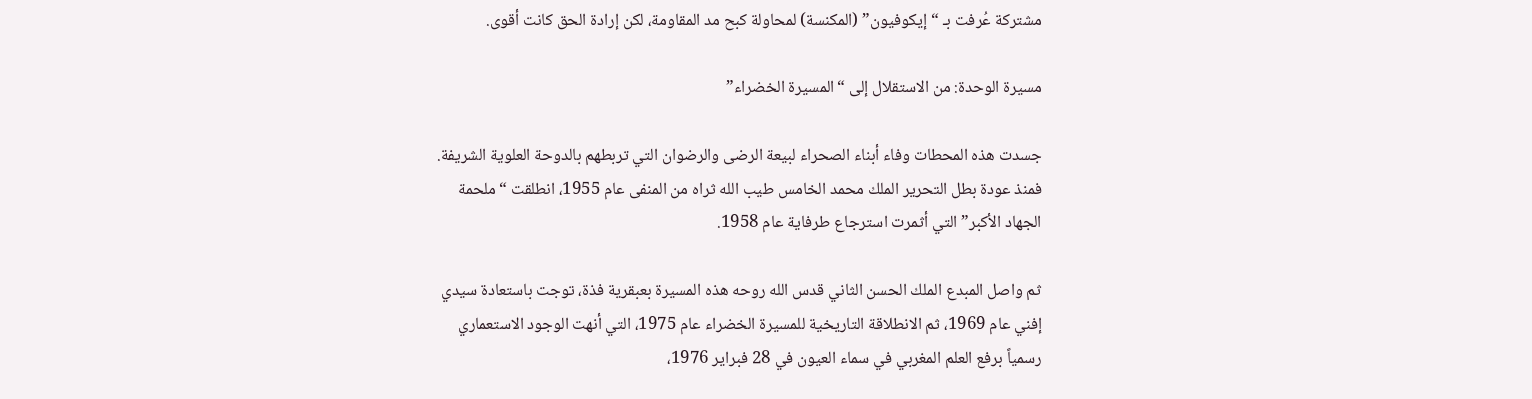مشتركة عُرفت بـ “إيكوفيون” (المكنسة) لمحاولة كبح مد المقاومة، لكن إرادة الحق كانت أقوى.

مسيرة الوحدة: من الاستقلال إلى “المسيرة الخضراء”

جسدت هذه المحطات وفاء أبناء الصحراء لبيعة الرضى والرضوان التي تربطهم بالدوحة العلوية الشريفة. فمنذ عودة بطل التحرير الملك محمد الخامس طيب الله ثراه من المنفى عام 1955، انطلقت “ملحمة الجهاد الأكبر” التي أثمرت استرجاع طرفاية عام 1958.

ثم واصل المبدع الملك الحسن الثاني قدس الله روحه هذه المسيرة بعبقرية فذة، توجت باستعادة سيدي إفني عام 1969، ثم الانطلاقة التاريخية للمسيرة الخضراء عام 1975، التي أنهت الوجود الاستعماري رسمياً برفع العلم المغربي في سماء العيون في 28 فبراير 1976،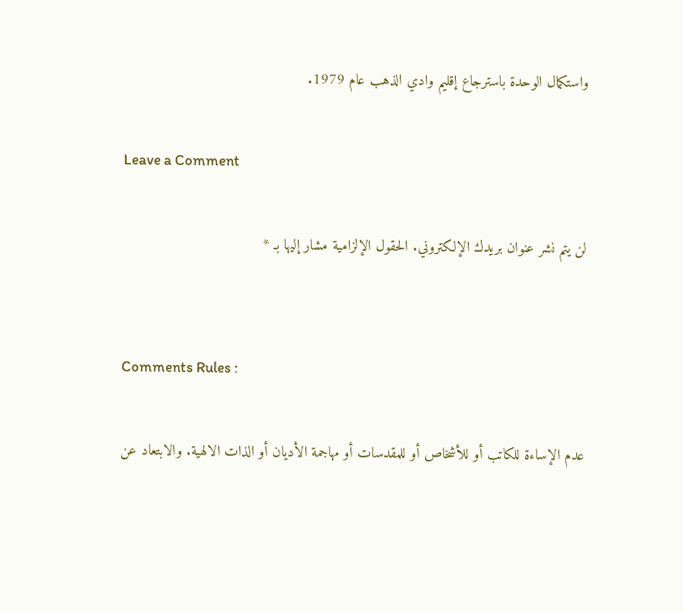واستكمال الوحدة باسترجاع إقليم وادي الذهب عام 1979.

Leave a Comment

لن يتم نشر عنوان بريدك الإلكتروني. الحقول الإلزامية مشار إليها بـ *


Comments Rules :

عدم الإساءة للكاتب أو للأشخاص أو للمقدسات أو مهاجمة الأديان أو الذات الالهية. والابتعاد عن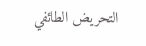التحريض الطائفي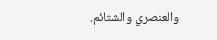والعنصري والشتائم.